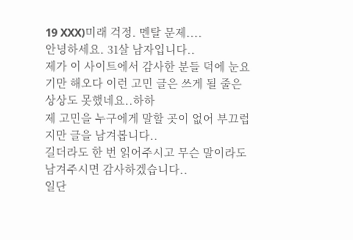19 XXX)미래 걱정. 멘탈 문제....
안녕하세요. 31살 남자입니다..
제가 이 사이트에서 감사한 분들 덕에 눈요기만 해오다 이런 고민 글은 쓰게 될 줄은 상상도 못했네요..하하
제 고민을 누구에게 말할 곳이 없어 부끄럽지만 글을 남겨봅니다..
길더라도 한 번 읽어주시고 무슨 말이라도 남겨주시면 감사하겠습니다..
일단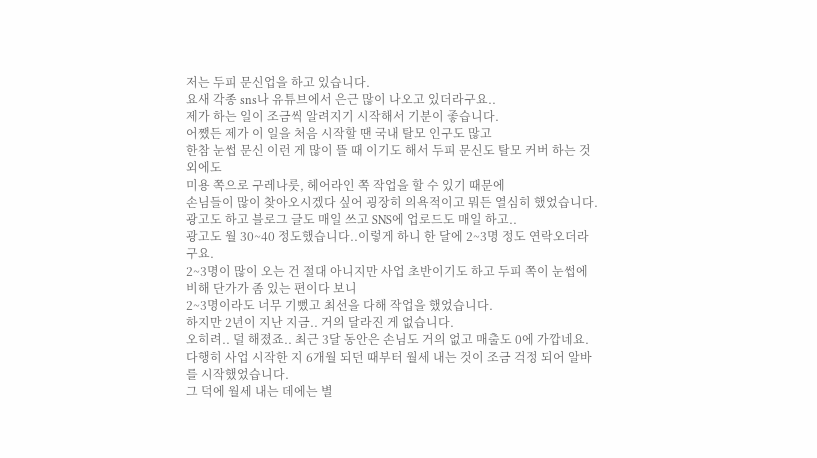저는 두피 문신업을 하고 있습니다.
요새 각종 sns나 유튜브에서 은근 많이 나오고 있더라구요..
제가 하는 일이 조금씩 알려지기 시작해서 기분이 좋습니다.
어쨌든 제가 이 일을 처음 시작할 땐 국내 탈모 인구도 많고
한참 눈썹 문신 이런 게 많이 뜰 때 이기도 해서 두피 문신도 탈모 커버 하는 것 외에도
미용 쪽으로 구레나룻, 헤어라인 쪽 작업을 할 수 있기 때문에
손님들이 많이 찾아오시겠다 싶어 굉장히 의욕적이고 뭐든 열심히 했었습니다.
광고도 하고 블로그 글도 매일 쓰고 SNS에 업로드도 매일 하고..
광고도 월 30~40 정도했습니다..이렇게 하니 한 달에 2~3명 정도 연락오더라구요.
2~3명이 많이 오는 건 절대 아니지만 사업 초반이기도 하고 두피 쪽이 눈썹에 비해 단가가 좀 있는 편이다 보니
2~3명이라도 너무 기뻤고 최선을 다해 작업을 했었습니다.
하지만 2년이 지난 지금.. 거의 달라진 게 없습니다.
오히려.. 덜 해졌죠.. 최근 3달 동안은 손님도 거의 없고 매출도 0에 가깝네요.
다행히 사업 시작한 지 6개월 되던 때부터 월세 내는 것이 조금 걱정 되어 알바를 시작했었습니다.
그 덕에 월세 내는 데에는 별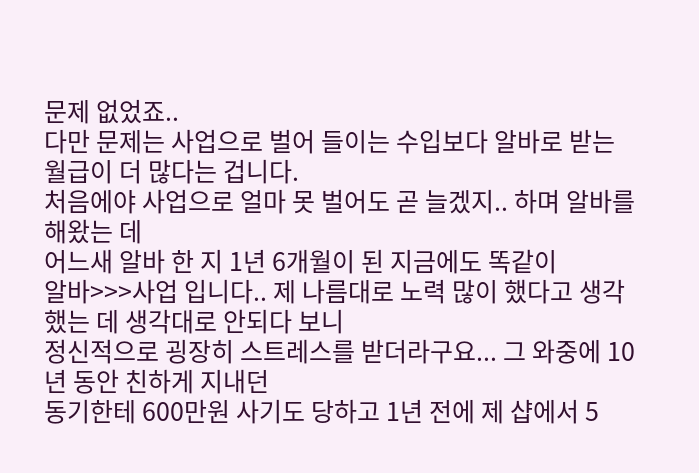문제 없었죠..
다만 문제는 사업으로 벌어 들이는 수입보다 알바로 받는 월급이 더 많다는 겁니다.
처음에야 사업으로 얼마 못 벌어도 곧 늘겠지.. 하며 알바를 해왔는 데
어느새 알바 한 지 1년 6개월이 된 지금에도 똑같이
알바>>>사업 입니다.. 제 나름대로 노력 많이 했다고 생각했는 데 생각대로 안되다 보니
정신적으로 굉장히 스트레스를 받더라구요... 그 와중에 10년 동안 친하게 지내던
동기한테 600만원 사기도 당하고 1년 전에 제 샵에서 5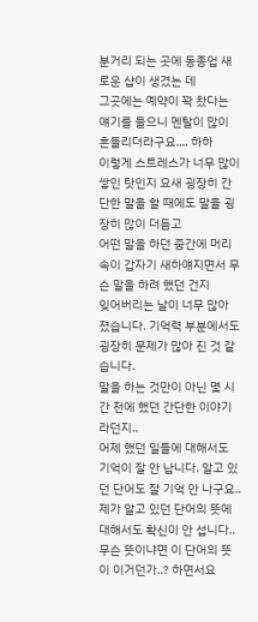분거리 되는 곳에 동종업 새로운 샵이 생겼는 데
그곳에는 예약이 꽉 찼다는 얘기를 들으니 멘탈이 많이 흔들리더라구요.... 하하
이렇게 스트레스가 너무 많이 쌓인 탓인지 요새 굉장히 간단한 말을 할 때에도 말을 굉장히 많이 더듬고
어떤 말을 하던 중간에 머리 속이 갑자기 새하얘지면서 무슨 말을 하려 했던 건지
잊어버리는 날이 너무 많아 졌습니다. 기억력 부분에서도 굉장히 문제가 많아 진 것 같습니다.
말을 하는 것만이 아닌 몇 시간 전에 했던 간단한 이야기 라던지..
어제 했던 일들에 대해서도 기억이 잘 안 납니다. 알고 있던 단어도 잘 기억 안 나구요..
제가 알고 있던 단어의 뜻에 대해서도 확신이 안 섭니다.. 무슨 뜻이냐면 이 단어의 뜻이 이거던가..? 하면서요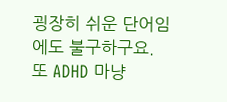굉장히 쉬운 단어임에도 불구하구요.
또 ADHD 마냥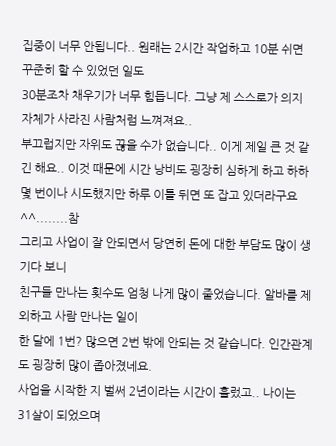집중이 너무 안됩니다.. 원래는 2시간 작업하고 10분 쉬면 꾸준히 할 수 있었던 일도
30분조차 채우기가 너무 힘듭니다. 그냥 제 스스로가 의지 자체가 사라진 사람처럼 느껴져요..
부끄럽지만 자위도 끊을 수가 없습니다.. 이게 제일 큰 것 같긴 해요.. 이것 때문에 시간 낭비도 굉장히 심하게 하고 하하
몇 번이나 시도했지만 하루 이틀 뒤면 또 잡고 있더라구요^^........참
그리고 사업이 잘 안되면서 당연히 돈에 대한 부담도 많이 생기다 보니
친구들 만나는 횟수도 엄청 나게 많이 줄었습니다. 알바를 제외하고 사람 만나는 일이
한 달에 1번? 많으면 2번 밖에 안되는 것 같습니다. 인간관계도 굉장히 많이 좁아졌네요.
사업을 시작한 지 벌써 2년이라는 시간이 흘렀고.. 나이는 31살이 되었으며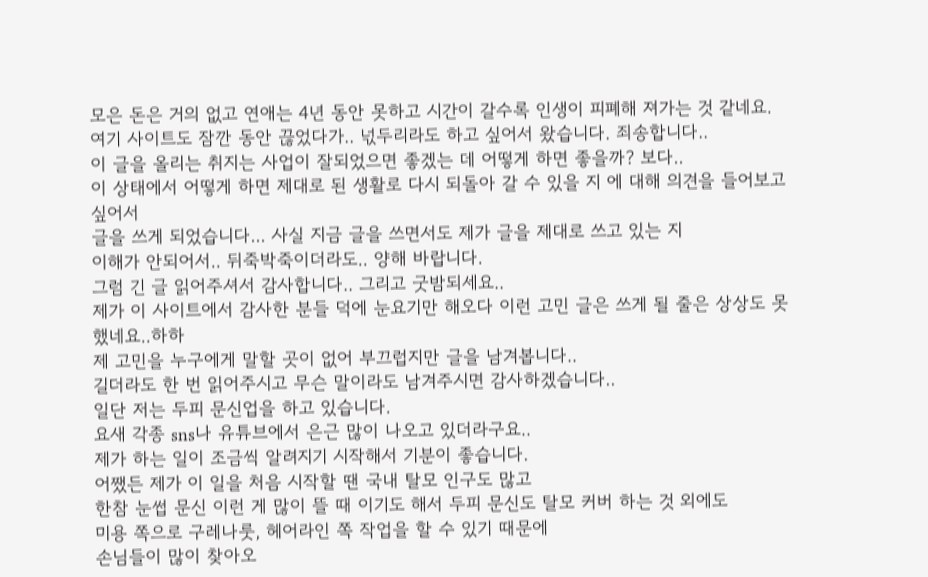모은 돈은 거의 없고 연애는 4년 동안 못하고 시간이 갈수록 인생이 피폐해 져가는 것 같네요.
여기 사이트도 잠깐 동안 끊었다가.. 넋두리라도 하고 싶어서 왔습니다. 죄송합니다..
이 글을 올리는 취지는 사업이 잘되었으면 좋겠는 데 어떻게 하면 좋을까? 보다..
이 상태에서 어떻게 하면 제대로 된 생활로 다시 되돌아 갈 수 있을 지 에 대해 의견을 들어보고 싶어서
글을 쓰게 되었습니다... 사실 지금 글을 쓰면서도 제가 글을 제대로 쓰고 있는 지
이해가 안되어서.. 뒤죽박죽이더라도.. 양해 바랍니다.
그럼 긴 글 읽어주셔서 감사합니다.. 그리고 굿밤되세요..
제가 이 사이트에서 감사한 분들 덕에 눈요기만 해오다 이런 고민 글은 쓰게 될 줄은 상상도 못했네요..하하
제 고민을 누구에게 말할 곳이 없어 부끄럽지만 글을 남겨봅니다..
길더라도 한 번 읽어주시고 무슨 말이라도 남겨주시면 감사하겠습니다..
일단 저는 두피 문신업을 하고 있습니다.
요새 각종 sns나 유튜브에서 은근 많이 나오고 있더라구요..
제가 하는 일이 조금씩 알려지기 시작해서 기분이 좋습니다.
어쨌든 제가 이 일을 처음 시작할 땐 국내 탈모 인구도 많고
한참 눈썹 문신 이런 게 많이 뜰 때 이기도 해서 두피 문신도 탈모 커버 하는 것 외에도
미용 쪽으로 구레나룻, 헤어라인 쪽 작업을 할 수 있기 때문에
손님들이 많이 찾아오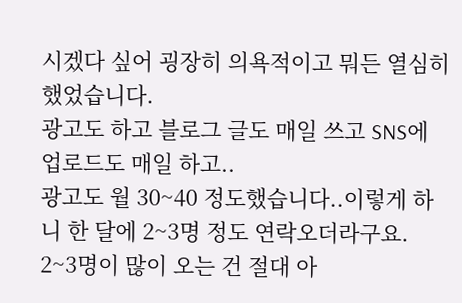시겠다 싶어 굉장히 의욕적이고 뭐든 열심히 했었습니다.
광고도 하고 블로그 글도 매일 쓰고 SNS에 업로드도 매일 하고..
광고도 월 30~40 정도했습니다..이렇게 하니 한 달에 2~3명 정도 연락오더라구요.
2~3명이 많이 오는 건 절대 아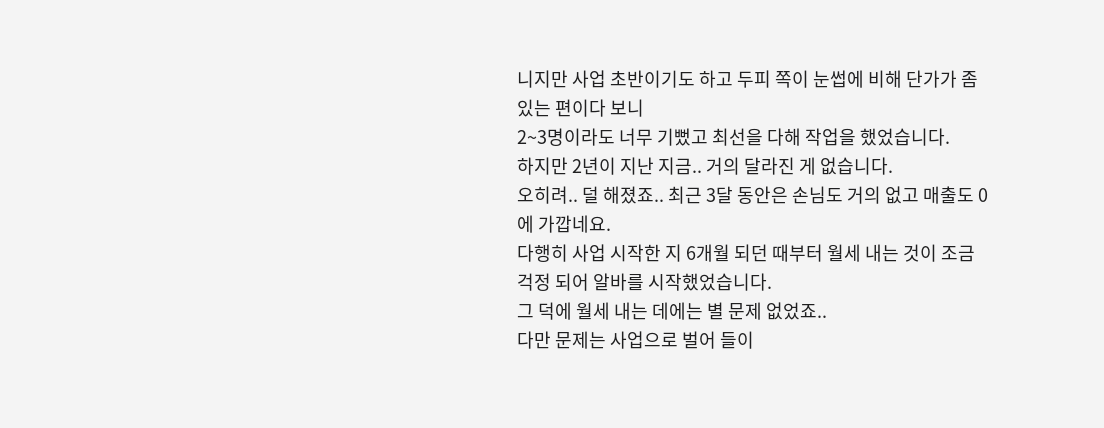니지만 사업 초반이기도 하고 두피 쪽이 눈썹에 비해 단가가 좀 있는 편이다 보니
2~3명이라도 너무 기뻤고 최선을 다해 작업을 했었습니다.
하지만 2년이 지난 지금.. 거의 달라진 게 없습니다.
오히려.. 덜 해졌죠.. 최근 3달 동안은 손님도 거의 없고 매출도 0에 가깝네요.
다행히 사업 시작한 지 6개월 되던 때부터 월세 내는 것이 조금 걱정 되어 알바를 시작했었습니다.
그 덕에 월세 내는 데에는 별 문제 없었죠..
다만 문제는 사업으로 벌어 들이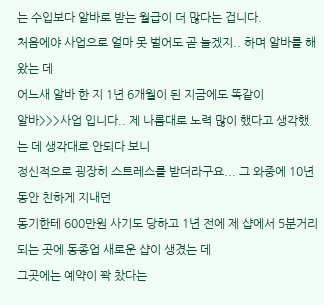는 수입보다 알바로 받는 월급이 더 많다는 겁니다.
처음에야 사업으로 얼마 못 벌어도 곧 늘겠지.. 하며 알바를 해왔는 데
어느새 알바 한 지 1년 6개월이 된 지금에도 똑같이
알바>>>사업 입니다.. 제 나름대로 노력 많이 했다고 생각했는 데 생각대로 안되다 보니
정신적으로 굉장히 스트레스를 받더라구요... 그 와중에 10년 동안 친하게 지내던
동기한테 600만원 사기도 당하고 1년 전에 제 샵에서 5분거리 되는 곳에 동종업 새로운 샵이 생겼는 데
그곳에는 예약이 꽉 찼다는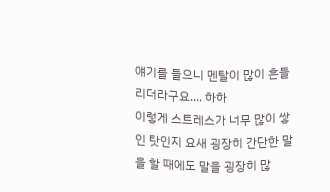얘기를 들으니 멘탈이 많이 흔들리더라구요.... 하하
이렇게 스트레스가 너무 많이 쌓인 탓인지 요새 굉장히 간단한 말을 할 때에도 말을 굉장히 많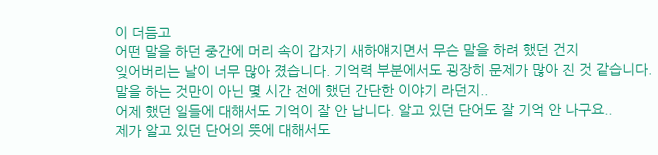이 더듬고
어떤 말을 하던 중간에 머리 속이 갑자기 새하얘지면서 무슨 말을 하려 했던 건지
잊어버리는 날이 너무 많아 졌습니다. 기억력 부분에서도 굉장히 문제가 많아 진 것 같습니다.
말을 하는 것만이 아닌 몇 시간 전에 했던 간단한 이야기 라던지..
어제 했던 일들에 대해서도 기억이 잘 안 납니다. 알고 있던 단어도 잘 기억 안 나구요..
제가 알고 있던 단어의 뜻에 대해서도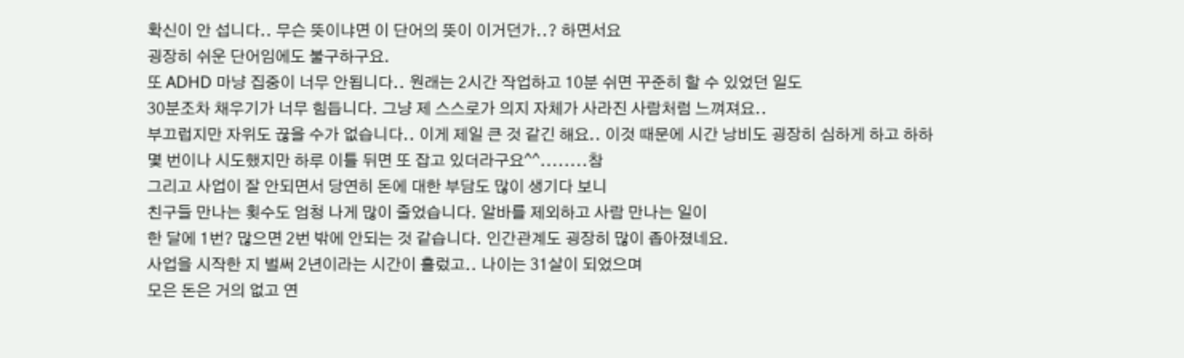확신이 안 섭니다.. 무슨 뜻이냐면 이 단어의 뜻이 이거던가..? 하면서요
굉장히 쉬운 단어임에도 불구하구요.
또 ADHD 마냥 집중이 너무 안됩니다.. 원래는 2시간 작업하고 10분 쉬면 꾸준히 할 수 있었던 일도
30분조차 채우기가 너무 힘듭니다. 그냥 제 스스로가 의지 자체가 사라진 사람처럼 느껴져요..
부끄럽지만 자위도 끊을 수가 없습니다.. 이게 제일 큰 것 같긴 해요.. 이것 때문에 시간 낭비도 굉장히 심하게 하고 하하
몇 번이나 시도했지만 하루 이틀 뒤면 또 잡고 있더라구요^^........참
그리고 사업이 잘 안되면서 당연히 돈에 대한 부담도 많이 생기다 보니
친구들 만나는 횟수도 엄청 나게 많이 줄었습니다. 알바를 제외하고 사람 만나는 일이
한 달에 1번? 많으면 2번 밖에 안되는 것 같습니다. 인간관계도 굉장히 많이 좁아졌네요.
사업을 시작한 지 벌써 2년이라는 시간이 흘렀고.. 나이는 31살이 되었으며
모은 돈은 거의 없고 연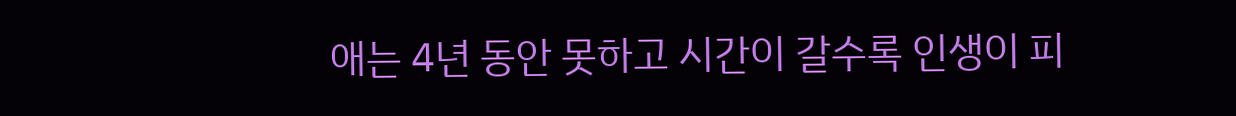애는 4년 동안 못하고 시간이 갈수록 인생이 피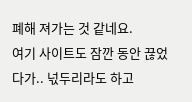폐해 져가는 것 같네요.
여기 사이트도 잠깐 동안 끊었다가.. 넋두리라도 하고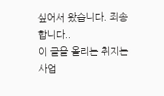싶어서 왔습니다. 죄송합니다..
이 글을 올리는 취지는 사업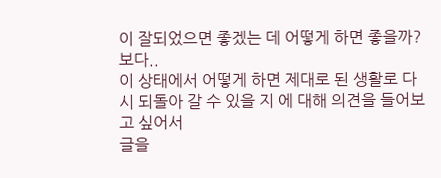이 잘되었으면 좋겠는 데 어떻게 하면 좋을까? 보다..
이 상태에서 어떻게 하면 제대로 된 생활로 다시 되돌아 갈 수 있을 지 에 대해 의견을 들어보고 싶어서
글을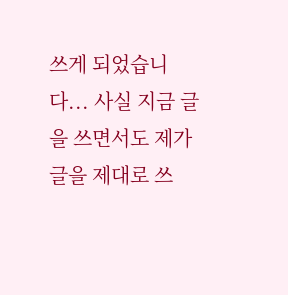쓰게 되었습니다... 사실 지금 글을 쓰면서도 제가 글을 제대로 쓰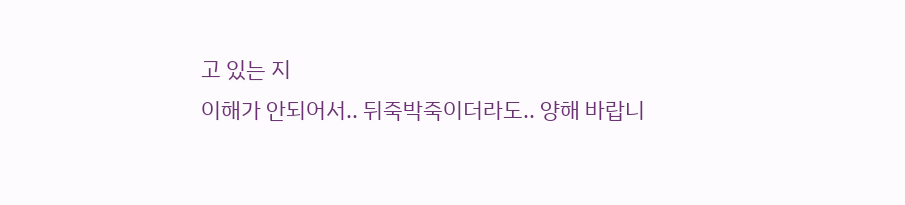고 있는 지
이해가 안되어서.. 뒤죽박죽이더라도.. 양해 바랍니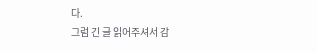다.
그럼 긴 글 읽어주셔서 감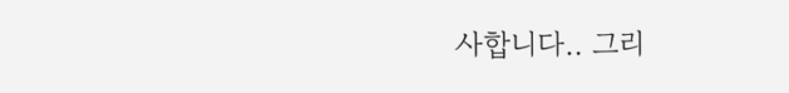사합니다.. 그리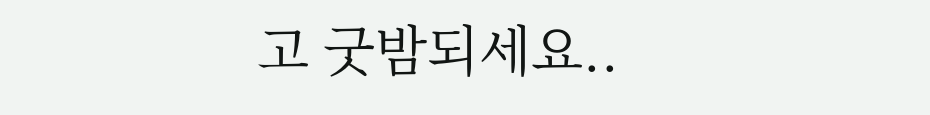고 굿밤되세요..